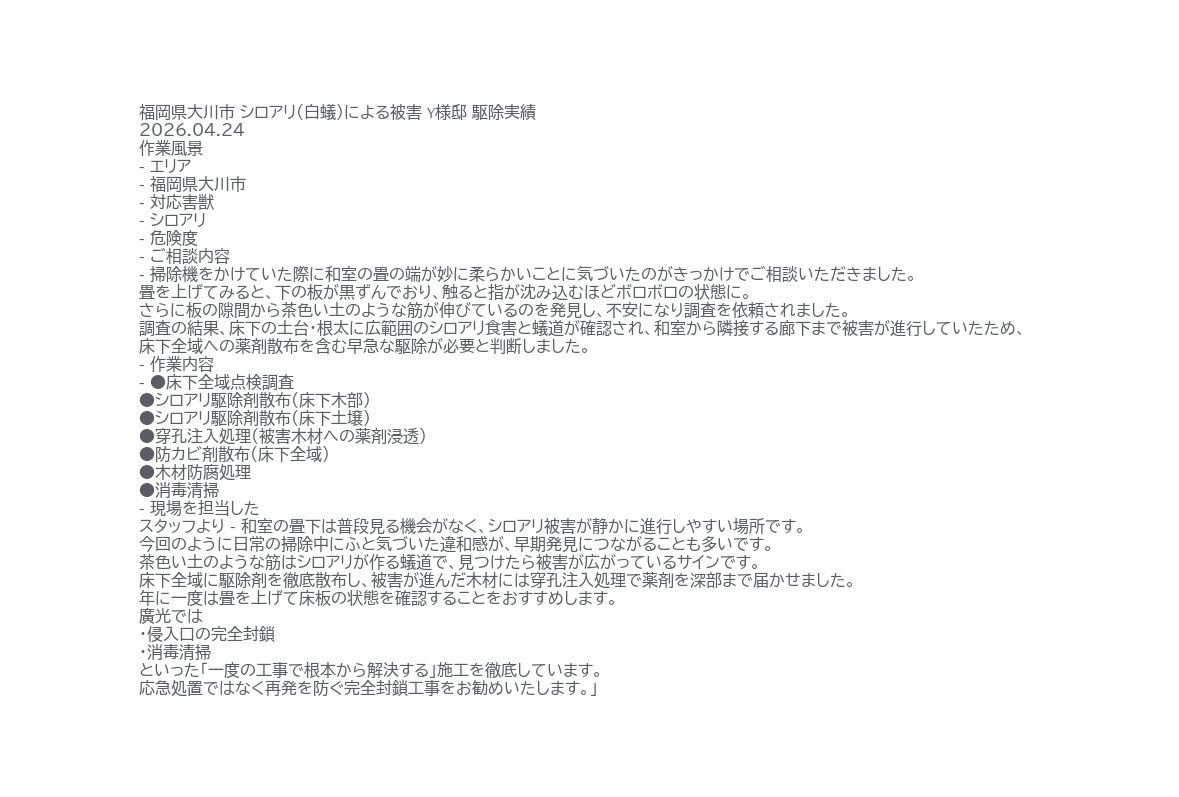福岡県大川市 シロアリ(白蟻)による被害 Y様邸 駆除実績
2026.04.24
作業風景
- エリア
- 福岡県大川市
- 対応害獣
- シロアリ
- 危険度
- ご相談内容
- 掃除機をかけていた際に和室の畳の端が妙に柔らかいことに気づいたのがきっかけでご相談いただきました。
畳を上げてみると、下の板が黒ずんでおり、触ると指が沈み込むほどボロボロの状態に。
さらに板の隙間から茶色い土のような筋が伸びているのを発見し、不安になり調査を依頼されました。
調査の結果、床下の土台・根太に広範囲のシロアリ食害と蟻道が確認され、和室から隣接する廊下まで被害が進行していたため、床下全域への薬剤散布を含む早急な駆除が必要と判断しました。
- 作業内容
- ●床下全域点検調査
●シロアリ駆除剤散布(床下木部)
●シロアリ駆除剤散布(床下土壌)
●穿孔注入処理(被害木材への薬剤浸透)
●防カビ剤散布(床下全域)
●木材防腐処理
●消毒清掃
- 現場を担当した
スタッフより - 和室の畳下は普段見る機会がなく、シロアリ被害が静かに進行しやすい場所です。
今回のように日常の掃除中にふと気づいた違和感が、早期発見につながることも多いです。
茶色い土のような筋はシロアリが作る蟻道で、見つけたら被害が広がっているサインです。
床下全域に駆除剤を徹底散布し、被害が進んだ木材には穿孔注入処理で薬剤を深部まで届かせました。
年に一度は畳を上げて床板の状態を確認することをおすすめします。
廣光では
・侵入口の完全封鎖
・消毒清掃
といった「一度の工事で根本から解決する」施工を徹底しています。
応急処置ではなく再発を防ぐ完全封鎖工事をお勧めいたします。」